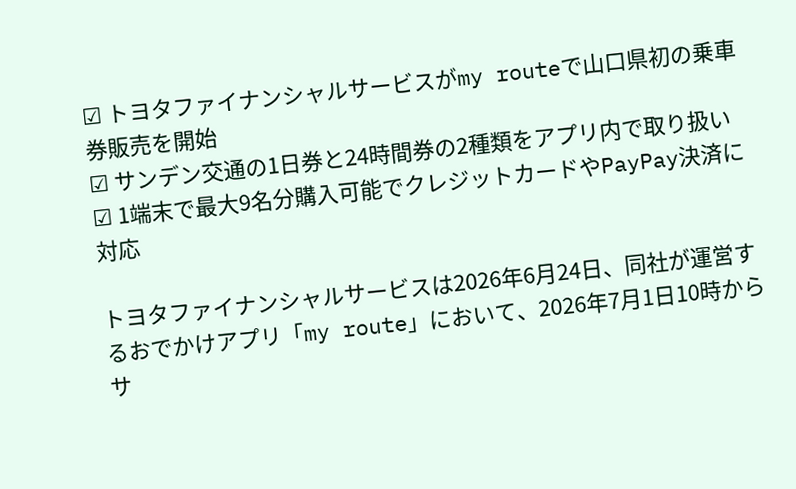☑ トヨタファイナンシャルサービスがmy routeで山口県初の乗車券販売を開始
☑ サンデン交通の1日券と24時間券の2種類をアプリ内で取り扱い
☑ 1端末で最大9名分購入可能でクレジットカードやPayPay決済に対応

トヨタファイナンシャルサービスは2026年6月24日、同社が運営するおでかけアプリ「my route」において、2026年7月1日10時からサ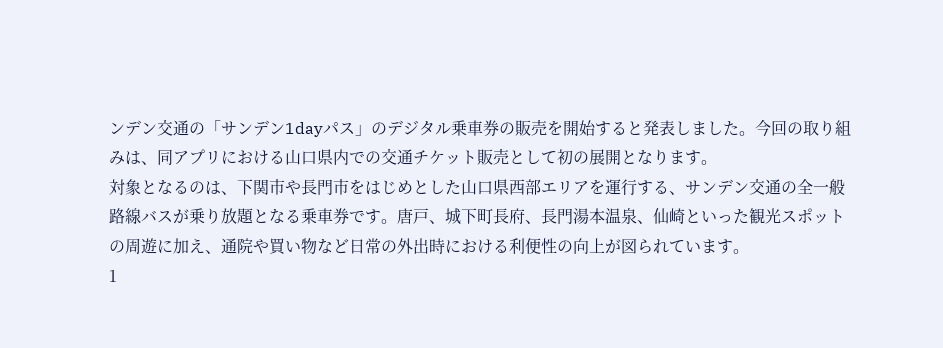ンデン交通の「サンデン1dayパス」のデジタル乗車券の販売を開始すると発表しました。今回の取り組みは、同アプリにおける山口県内での交通チケット販売として初の展開となります。
対象となるのは、下関市や長門市をはじめとした山口県西部エリアを運行する、サンデン交通の全一般路線バスが乗り放題となる乗車券です。唐戸、城下町長府、長門湯本温泉、仙崎といった観光スポットの周遊に加え、通院や買い物など日常の外出時における利便性の向上が図られています。
1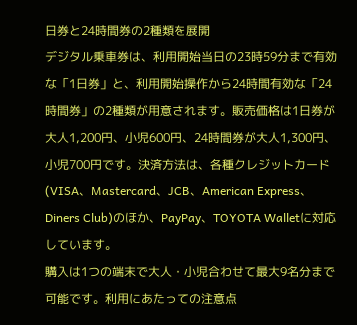日券と24時間券の2種類を展開
デジタル乗車券は、利用開始当日の23時59分まで有効な「1日券」と、利用開始操作から24時間有効な「24時間券」の2種類が用意されます。販売価格は1日券が大人1,200円、小児600円、24時間券が大人1,300円、小児700円です。決済方法は、各種クレジットカード(VISA、Mastercard、JCB、American Express、Diners Club)のほか、PayPay、TOYOTA Walletに対応しています。
購入は1つの端末で大人・小児合わせて最大9名分まで可能です。利用にあたっての注意点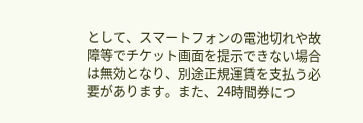として、スマートフォンの電池切れや故障等でチケット画面を提示できない場合は無効となり、別途正規運賃を支払う必要があります。また、24時間券につ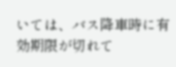いては、バス降車時に有効期限が切れて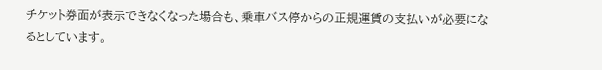チケット券面が表示できなくなった場合も、乗車バス停からの正規運賃の支払いが必要になるとしています。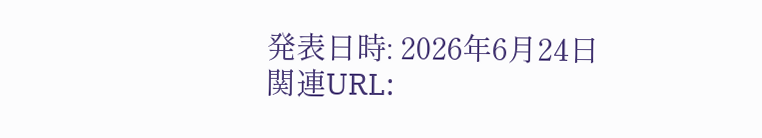発表日時: 2026年6月24日
関連URL: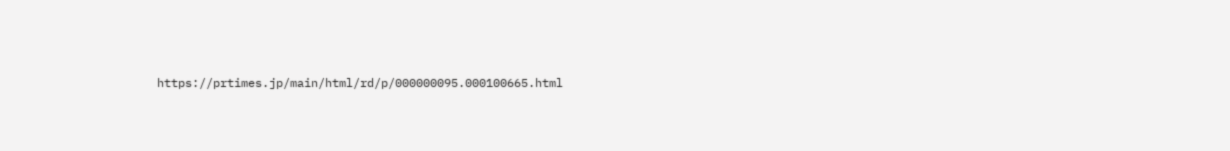https://prtimes.jp/main/html/rd/p/000000095.000100665.html